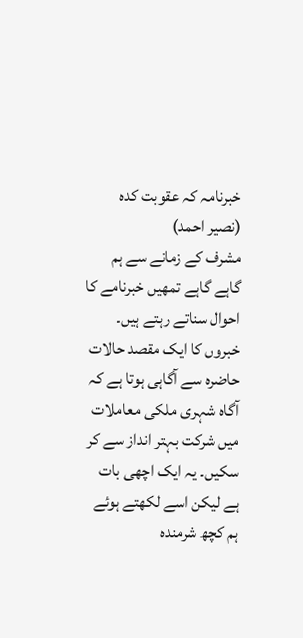خبرنامہ کہ عقوبت کدہ
(نصیر احمد)
مشرف کے زمانے سے ہم گاہے گاہے تمھیں خبرنامے کا احوال سناتے رہتے ہیں۔ خبروں کا ایک مقصد حالات حاضرہ سے آگاہی ہوتا ہے کہ آگاہ شہری ملکی معاملات میں شرکت بہتر انداز سے کر سکیں۔ یہ ایک اچھی بات ہے لیکن اسے لکھتے ہوئے ہم کچھ شرمندہ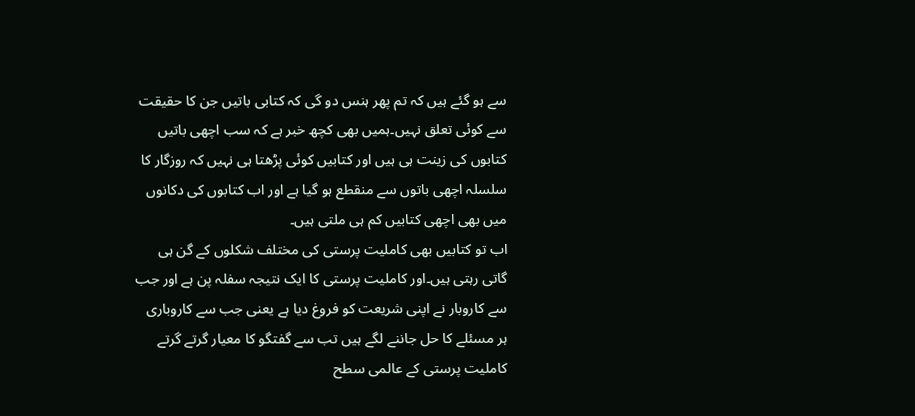سے ہو گئے ہیں کہ تم پھر ہنس دو گی کہ کتابی باتیں جن کا حقیقت سے کوئی تعلق نہیں۔ہمیں بھی کچھ خبر ہے کہ سب اچھی باتیں کتابوں کی زینت ہی ہیں اور کتابیں کوئی پڑھتا ہی نہیں کہ روزگار کا سلسلہ اچھی باتوں سے منقطع ہو گیا ہے اور اب کتابوں کی دکانوں میں بھی اچھی کتابیں کم ہی ملتی ہیں۔
اب تو کتابیں بھی کاملیت پرستی کی مختلف شکلوں کے گن ہی گاتی رہتی ہیں۔اور کاملیت پرستی کا ایک نتیجہ سفلہ پن ہے اور جب سے کاروبار نے اپنی شریعت کو فروغ دیا ہے یعنی جب سے کاروباری ہر مسئلے کا حل جاننے لگے ہیں تب سے گفتگو کا معیار گرتے گرتے کاملیت پرستی کے عالمی سطح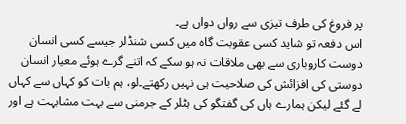پر فروغ کی طرف تیزی سے رواں دواں ہے۔
اس دفعہ تو شاید کسی عقوبت گاہ میں کسی شنڈلر جیسے کسی انسان دوست کاروباری سے بھی ملاقات نہ ہو سکے کہ اتنے گرے ہوئے معیار انسان دوستی کی افزائش کی صلاحیت ہی نہیں رکھتے۔لو، ہم بات کو کہاں سے کہاں لے گئے لیکن ہمارے ہاں کی گفتگو کی ہٹلر کے جرمنی سے بہت مشابہت ہے اور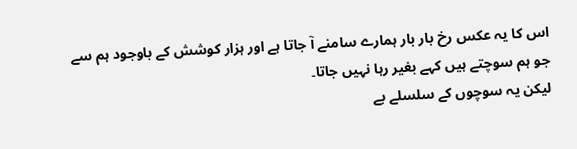اس کا یہ عکس رخ بار بار ہمارے سامنے آ جاتا ہے اور ہزار کوشش کے باوجود ہم سے جو ہم سوچتے ہیں کہے بغیر رہا نہیں جاتا۔
لیکن یہ سوچوں کے سلسلے بے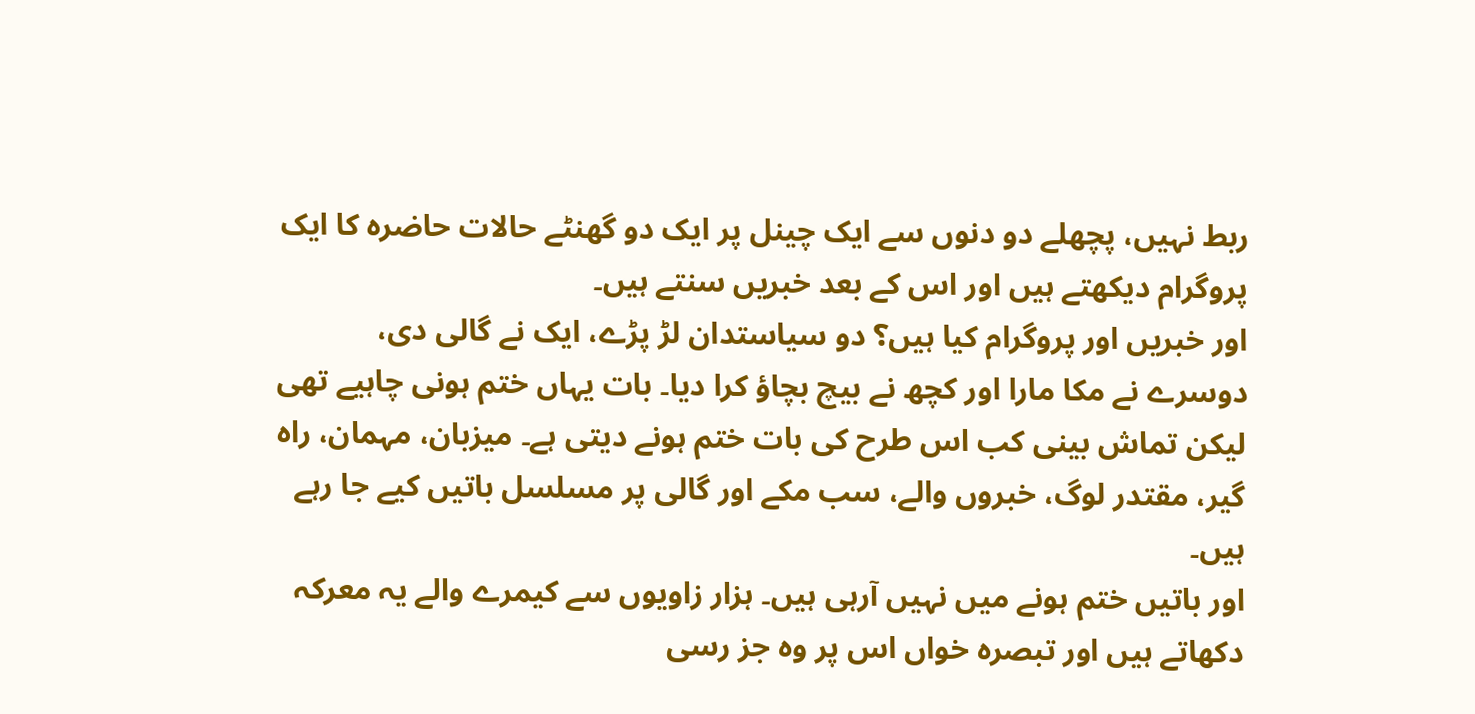ربط نہیں، پچھلے دو دنوں سے ایک چینل پر ایک دو گھنٹے حالات حاضرہ کا ایک پروگرام دیکھتے ہیں اور اس کے بعد خبریں سنتے ہیں۔
اور خبریں اور پروگرام کیا ہیں؟ دو سیاستدان لڑ پڑے، ایک نے گالی دی، دوسرے نے مکا مارا اور کچھ نے بیچ بچاؤ کرا دیا۔ بات یہاں ختم ہونی چاہیے تھی لیکن تماش بینی کب اس طرح کی بات ختم ہونے دیتی ہے۔ میزبان، مہمان، راہ گیر، مقتدر لوگ، خبروں والے، سب مکے اور گالی پر مسلسل باتیں کیے جا رہے ہیں۔
اور باتیں ختم ہونے میں نہیں آرہی ہیں۔ ہزار زاویوں سے کیمرے والے یہ معرکہ دکھاتے ہیں اور تبصرہ خواں اس پر وہ جز رسی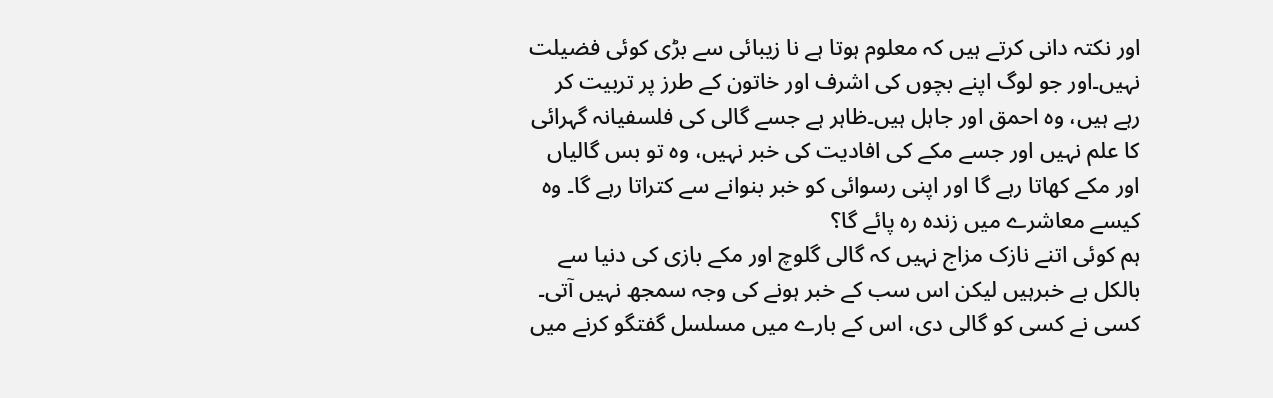اور نکتہ دانی کرتے ہیں کہ معلوم ہوتا ہے نا زیبائی سے بڑی کوئی فضیلت نہیں۔اور جو لوگ اپنے بچوں کی اشرف اور خاتون کے طرز پر تربیت کر رہے ہیں، وہ احمق اور جاہل ہیں۔ظاہر ہے جسے گالی کی فلسفیانہ گہرائی کا علم نہیں اور جسے مکے کی افادیت کی خبر نہیں، وہ تو بس گالیاں اور مکے کھاتا رہے گا اور اپنی رسوائی کو خبر بنوانے سے کتراتا رہے گا۔ وہ کیسے معاشرے میں زندہ رہ پائے گا؟
ہم کوئی اتنے نازک مزاج نہیں کہ گالی گلوچ اور مکے بازی کی دنیا سے بالکل بے خبرہیں لیکن اس سب کے خبر ہونے کی وجہ سمجھ نہیں آتی۔ کسی نے کسی کو گالی دی، اس کے بارے میں مسلسل گفتگو کرنے میں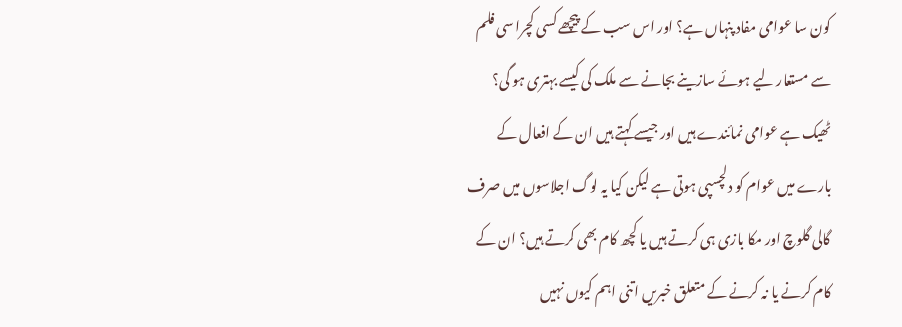کون سا عوامی مفاد پنہاں ہے؟ اور اس سب کے پیچھے کسی کچرا سی فلم سے مستعار لیے ہوئے سازینے بجانے سے ملک کی کیسے بہتری ہو گی؟
ٹھیک ہے عوامی نمائندے ہیں اور جیسے کہتے ہیں ان کے افعال کے بارے میں عوام کو دلچسپی ہوتی ہے لیکن کیا یہ لوگ اجلاسوں میں صرف گالی گلوچ اور مکا بازی ہی کرتے ہیں یا کچھ کام بھی کرتے ہیں؟ ان کے کام کرنے یا نہ کرنے کے متعلق خبریں اتنی اہم کیوں نہیں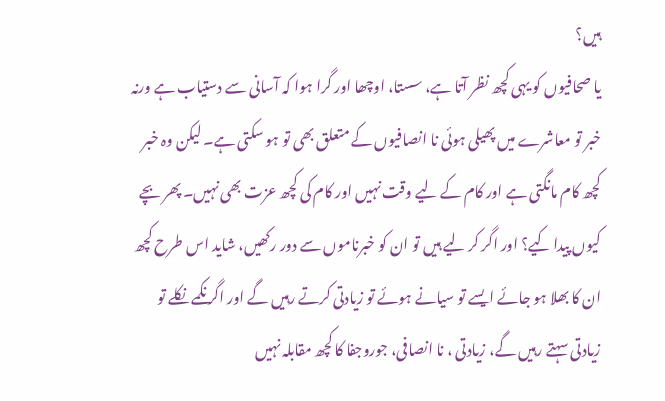ہیں؟
یا صحافیوں کو یہی کچھ نظر آتا ہے، سستا، اوچھا اور گرا ہوا کہ آسانی سے دستیاب ہے ورنہ خبر تو معاشرے میں پھیلی ہوئی نا انصافیوں کے متعلق بھی تو ہو سکتی ہے۔ لیکن وہ خبر کچھ کام مانگتی ہے اور کام کے لیے وقت نہیں اور کام کی کچھ عزت بھی نہیں۔ پھر بچے کیوں پیدا کیے؟ اور اگر کر لیے ہیں تو ان کو خبرناموں سے دور رکھیں، شاید اس طرح کچھ ان کا بھلا ہو جائے ایسے تو سیانے ہوئے تو زیادتی کرتے رہیں گے اور اگر نکمے نکلے تو زیادتی سہتے رہیں گے، زیادتی ، نا انصافی، جوروجفا کا کچھ مقابلہ نہیں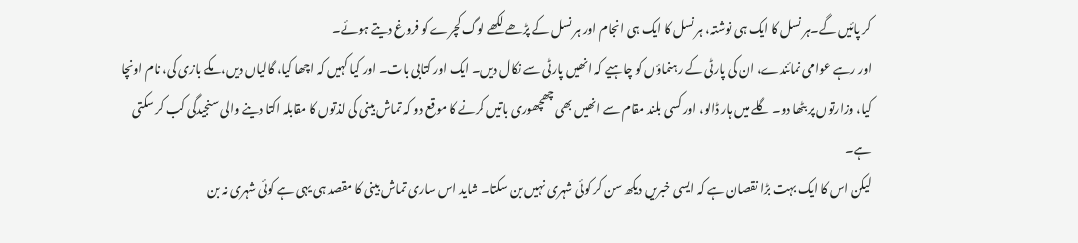کر پائیں گے۔ہر نسل کا ایک ہی نوشتہ، ہر نسل کا ایک ہی انجام اور ہر نسل کے پڑھے لکھے لوگ کچرے کو فروغ دیتے ہوئے۔
اور رہے عوامی نمائندے، ان کی پارٹی کے رہنماؤں کو چاہیے کہ انھیں پارٹی سے نکال دیں۔ ایک اور کتابی بات۔ اور کیا کہیں کہ اچھا کیا، گالیاں دیں، مکے بازی کی، نام اونچا کیا، وزارتوں پر بٹھا دو۔ گلے میں ہار ڈالو، اور کسی بلند مقام سے انھیں بھی چھچھوری باتیں کرنے کا موقع دو کہ تماش بینی کی لذتوں کا مقابلہ اکتا دینے والی سنجیدگی کب کر سکتی ہے۔
لیکن اس کا ایک بہت بڑا نقصان ہے کہ ایسی خبریں دیکھ سن کر کوئی شہری نہیں بن سکتا۔ شاید اس ساری تماش بینی کا مقصد ہی یہی ہے کوئی شہری نہ بن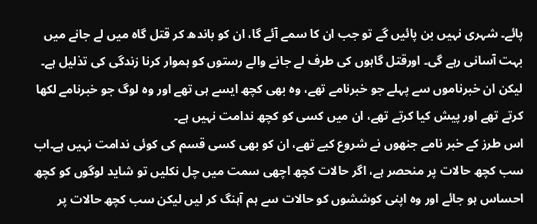پائے۔ شہری نہیں بن پائیں گے تو جب ان کا سمے آئے گا، ان کو باندھ کر قتل گاہ میں لے جانے میں بہت آسانی رہے گی۔ اورقتل گاہوں کی طرف لے جانے والے رستوں کو ہموار کرنا زندگی کی تذلیل ہے۔ لیکن ان خبرناموں سے پہلے جو خبرنامے تھے، وہ بھی کچھ ایسے ہی تھے اور وہ لوگ جو خبرنامے لکھا کرتے تھے اور پیش کیا کرتے تھے، ان میں کسی کو کچھ ندامت نہیں ہے۔
اس طرز کے خبر نامے جنھوں نے شروع کیے تھے، ان کو بھی کسی قسم کی کوئی ندامت نہیں ہے۔اب سب کچھ حالات پر منحصر ہے، اگر حالات کچھ اچھی سمت میں چل نکلیں تو شاید لوگوں کو کچھ احساس ہو جائے اور وہ اپنی کوششوں کو حالات سے ہم آہنگ کر لیں لیکن سب کچھ حالات پر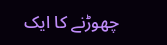چھوڑنے کا ایک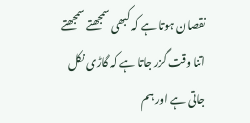نقصان ہوتا ہے کہ کبھی سمجھتے سمجھتے اتنا وقت گزر جاتا ہے کہ گاڑی نکل جاتی ہے اور ہم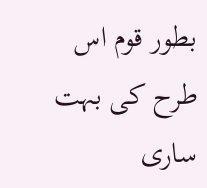بطور قوم اس طرح کی بہت ساری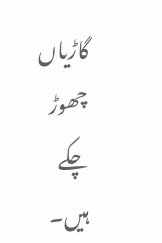گاڑیاں چھوڑ چکے ہیں۔